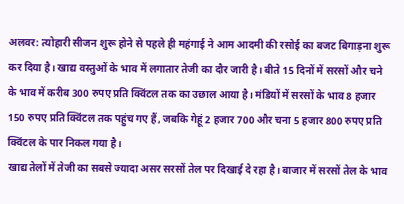अलवर: त्योहारी सीजन शुरू होने से पहले ही महंगाई ने आम आदमी की रसोई का बजट बिगाड़ना शुरू कर दिया है। खाद्य वस्तुओं के भाव में लगातार तेजी का दौर जारी है। बीते 15 दिनों में सरसों और चने के भाव में करीब 300 रुपए प्रति क्विंटल तक का उछाल आया है। मंडियों में सरसों के भाव 8 हजार 150 रुपए प्रति क्विंटल तक पहुंच गए हैं, जबकि गेहूं 2 हजार 700 और चना 5 हजार 800 रुपए प्रति क्विंटल के पार निकल गया है।
खाद्य तेलों में तेजी का सबसे ज्यादा असर सरसों तेल पर दिखाई दे रहा है। बाजार में सरसों तेल के भाव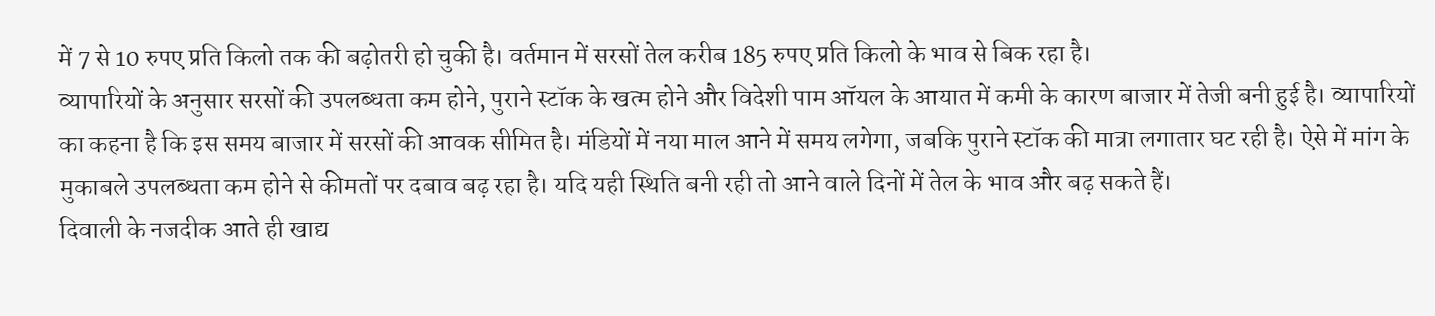में 7 से 10 रुपए प्रति किलो तक की बढ़ोतरी हो चुकी है। वर्तमान में सरसों तेल करीब 185 रुपए प्रति किलो के भाव से बिक रहा है।
व्यापारियों के अनुसार सरसों की उपलब्धता कम होने, पुराने स्टॉक के खत्म होने और विदेशी पाम ऑयल के आयात में कमी के कारण बाजार में तेजी बनी हुई है। व्यापारियों का कहना है कि इस समय बाजार में सरसों की आवक सीमित है। मंडियों में नया माल आने में समय लगेगा, जबकि पुराने स्टॉक की मात्रा लगातार घट रही है। ऐसे में मांग के मुकाबले उपलब्धता कम होने से कीमतों पर दबाव बढ़ रहा है। यदि यही स्थिति बनी रही तो आने वाले दिनों में तेल के भाव और बढ़ सकते हैं।
दिवाली के नजदीक आते ही खाद्य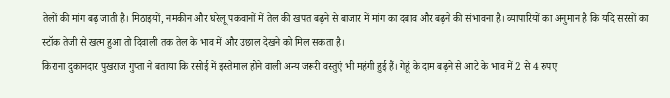तेलों की मांग बढ़ जाती है। मिठाइयों, नमकीन और घरेलू पकवानों में तेल की खपत बढ़ने से बाजार में मांग का दबाव और बढ़ने की संभावना है। व्यापारियों का अनुमान है कि यदि सरसों का स्टॉक तेजी से खत्म हुआ तो दिवाली तक तेल के भाव में और उछाल देखने को मिल सकता है।
किराना दुकानदार पुखराज गुप्ता ने बताया कि रसोई में इस्तेमाल होने वाली अन्य जरूरी वस्तुएं भी महंगी हुई हैं। गेहूं के दाम बढ़ने से आटे के भाव में 2 से 4 रुपए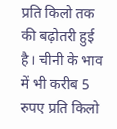प्रति किलो तक की बढ़ोतरी हुई है। चीनी के भाव में भी करीब 5 रुपए प्रति किलो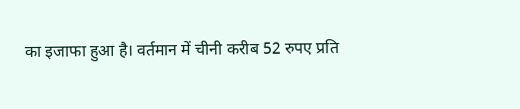का इजाफा हुआ है। वर्तमान में चीनी करीब 52 रुपए प्रति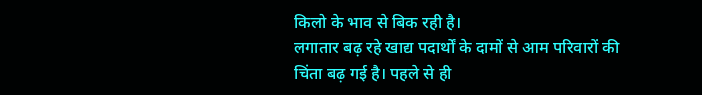किलो के भाव से बिक रही है।
लगातार बढ़ रहे खाद्य पदार्थों के दामों से आम परिवारों की चिंता बढ़ गई है। पहले से ही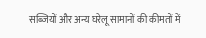सब्जियों और अन्य घरेलू सामानों की कीमतों में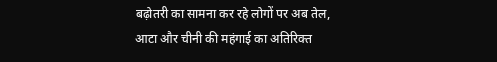बढ़ोतरी का सामना कर रहे लोगों पर अब तेल, आटा और चीनी की महंगाई का अतिरिक्त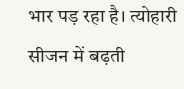भार पड़ रहा है। त्योहारी सीजन में बढ़ती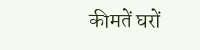कीमतें घरों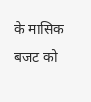के मासिक बजट को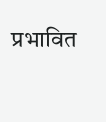प्रभावित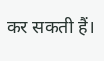कर सकती हैं।